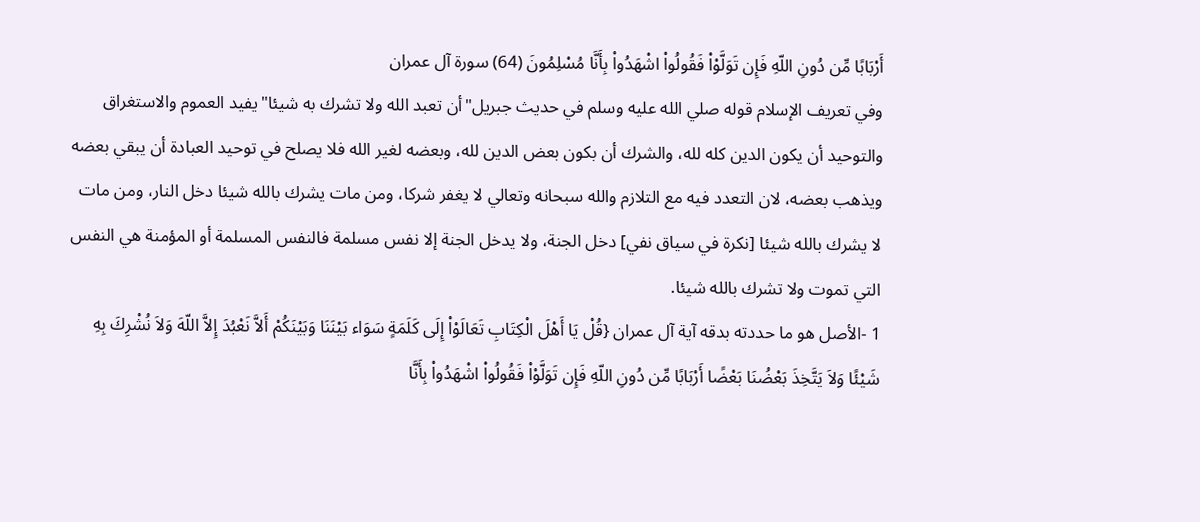أَرْبَابًا مِّن دُونِ اللّهِ فَإِن تَوَلَّوْاْ فَقُولُواْ اشْهَدُواْ بِأَنَّا مُسْلِمُونَ (64) سورة آل عمران
وفي تعريف الإسلام قوله صلي الله عليه وسلم في حديث جبريل"أن تعبد الله ولا تشرك به شيئا"يفيد العموم والاستغراق والتوحيد أن يكون الدين كله لله، والشرك أن بكون بعض الدين لله، وبعضه لغير الله فلا يصلح في توحيد العبادة أن يبقي بعضه ويذهب بعضه، لان التعدد فيه مع التلازم والله سبحانه وتعالي لا يغفر شركا، ومن مات يشرك بالله شيئا دخل النار، ومن مات لا يشرك بالله شيئا [نكرة في سياق نفي] دخل الجنة، ولا يدخل الجنة إلا نفس مسلمة فالنفس المسلمة أو المؤمنة هي النفس التي تموت ولا تشرك بالله شيئا.
1 -الأصل هو ما حددته بدقه آية آل عمران {قُلْ يَا أَهْلَ الْكِتَابِ تَعَالَوْاْ إِلَى كَلَمَةٍ سَوَاء بَيْنَنَا وَبَيْنَكُمْ أَلاَّ نَعْبُدَ إِلاَّ اللّهَ وَلاَ نُشْرِكَ بِهِ شَيْئًا وَلاَ يَتَّخِذَ بَعْضُنَا بَعْضًا أَرْبَابًا مِّن دُونِ اللّهِ فَإِن تَوَلَّوْاْ فَقُولُواْ اشْهَدُواْ بِأَنَّا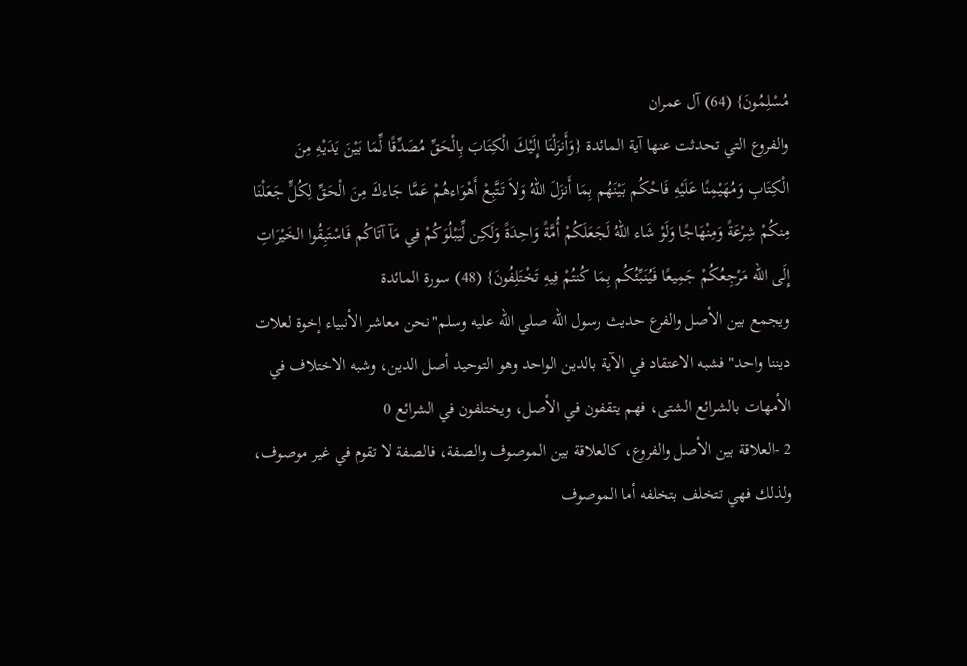مُسْلِمُونَ} (64) آل عمران
والفروع التي تحدثت عنها آية المائدة {وَأَنزَلْنَا إِلَيْكَ الْكِتَابَ بِالْحَقِّ مُصَدِّقًا لِّمَا بَيْنَ يَدَيْهِ مِنَ الْكِتَابِ وَمُهَيْمِنًا عَلَيْهِ فَاحْكُم بَيْنَهُم بِمَا أَنزَلَ اللّهُ وَلاَ تَتَّبِعْ أَهْوَاءهُمْ عَمَّا جَاءكَ مِنَ الْحَقِّ لِكُلٍّ جَعَلْنَا مِنكُمْ شِرْعَةً وَمِنْهَاجًا وَلَوْ شَاء اللّهُ لَجَعَلَكُمْ أُمَّةً وَاحِدَةً وَلَكِن لِّيَبْلُوَكُمْ فِي مَآ آتَاكُم فَاسْتَبِقُوا الخَيْرَاتِ إِلَى الله مَرْجِعُكُمْ جَمِيعًا فَيُنَبِّئُكُم بِمَا كُنتُمْ فِيهِ تَخْتَلِفُونَ} (48) سورة المائدة
ويجمع بين الأصل والفرع حديث رسول الله صلي الله عليه وسلم"نحن معاشر الأنبياء إخوة لعلات ديننا واحد"فشبه الاعتقاد في الآية بالدين الواحد وهو التوحيد أصل الدين، وشبه الاختلاف في الأمهات بالشرائع الشتى، فهم يتقفون في الأصل، ويختلفون في الشرائع 0
2 -العلاقة بين الأصل والفروع، كالعلاقة بين الموصوف والصفة، فالصفة لا تقوم في غير موصوف، ولذلك فهي تتخلف بتخلفه أما الموصوف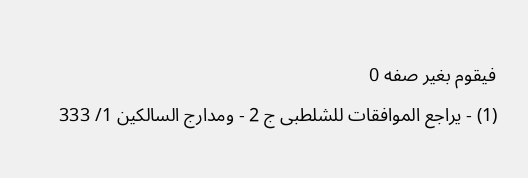فيقوم بغير صفه 0
(1) - يراجع الموافقات للشلطبى ج 2 - ومدارج السالكين 1/ 333